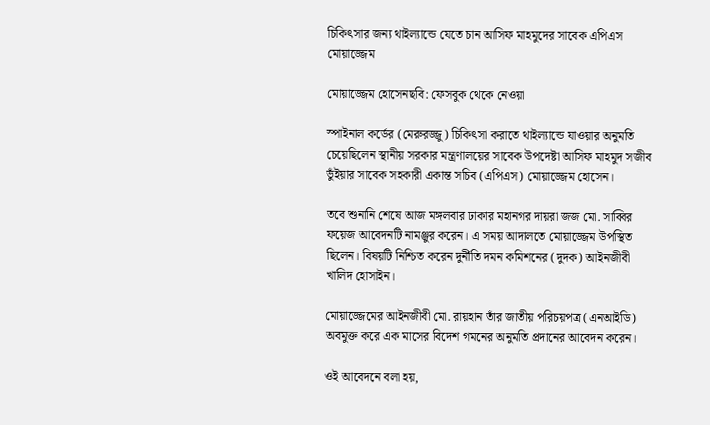চিকিৎসার জন্য থাইল্যান্ডে যেতে চান আসিফ মাহমুদের সাবেক এপিএস মোয়াজ্জেম

মোয়াজ্জেম হোসেনছবি: ফেসবুক থেকে নেওয়া

স্পাইনাল কর্ডের (মেরুরজ্জু) চিকিৎসা করাতে থাইল্যান্ডে যাওয়ার অনুমতি চেয়েছিলেন স্থানীয় সরকার মন্ত্রণালয়ের সাবেক উপদেষ্টা আসিফ মাহমুদ সজীব ভুঁইয়ার সাবেক সহকারী একান্ত সচিব (এপিএস) মোয়াজ্জেম হোসেন।

তবে শুনানি শেষে আজ মঙ্গলবার ঢাকার মহানগর দায়রা জজ মো. সাব্বির ফয়েজ আবেদনটি নামঞ্জুর করেন। এ সময় আদালতে মোয়াজ্জেম উপস্থিত ছিলেন। বিষয়টি নিশ্চিত করেন দুর্নীতি দমন কমিশনের (দুদক) আইনজীবী খালিদ হোসাইন।

মোয়াজ্জেমের আইনজীবী মো. রায়হান তাঁর জাতীয় পরিচয়পত্র (এনআইডি) অবমুক্ত করে এক মাসের বিদেশ গমনের অনুমতি প্রদানের আবেদন করেন।

ওই আবেদনে বলা হয়,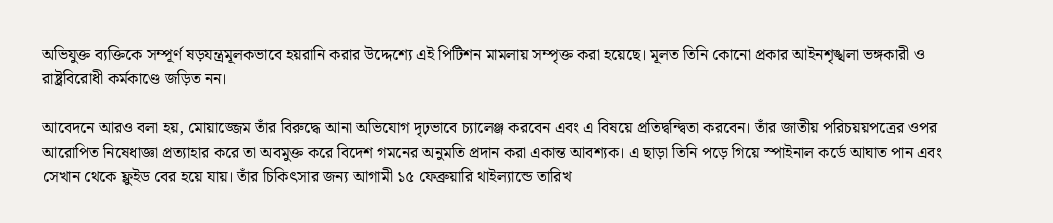অভিযুক্ত ব্যক্তিকে সম্পূর্ণ ষড়যন্ত্রমূলকভাবে হয়রানি করার উদ্দেশ্যে এই পিটিশন মামলায় সম্পৃক্ত করা হয়েছে। মূলত তিনি কোনো প্রকার আইনশৃঙ্খলা ভঙ্গকারী ও রাষ্ট্রবিরোধী কর্মকাণ্ডে জড়িত নন।

আবেদনে আরও বলা হয়, মোয়াজ্জেম তাঁর বিরুদ্ধে আনা অভিযোগ দৃঢ়ভাবে চ্যালেঞ্জ করবেন এবং এ বিষয়ে প্রতিদ্বন্দ্বিতা করবেন। তাঁর জাতীয় পরিচয়য়পত্রের ওপর আরোপিত নিষেধাজ্ঞা প্রত্যাহার করে তা অবমুক্ত করে বিদেশ গমনের অনুমতি প্রদান করা একান্ত আবশ্যক। এ ছাড়া তিনি পড়ে গিয়ে স্পাইনাল কর্ডে আঘাত পান এবং সেখান থেকে ফ্লুইড বের হয়ে যায়। তাঁর চিকিৎসার জন্য আগামী ১৫ ফেব্রুয়ারি থাইল্যান্ডে তারিখ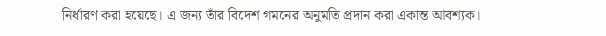নির্ধারণ করা হয়েছে। এ জন্য তাঁর বিদেশ গমনের অনুমতি প্রদান করা একান্ত আবশ্যক।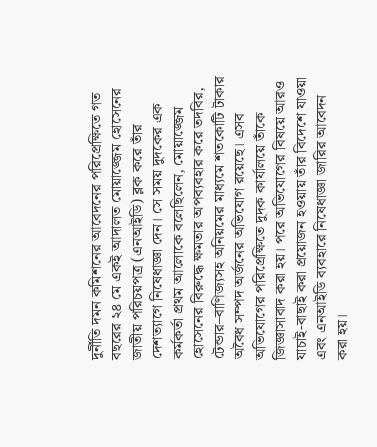দুর্নীতি দমন কমিশনের আবেদনের পরিপ্রেক্ষিতে গত বছরের ২৪ মে একই আদালত মোয়াজ্জেম হোসেনের জাতীয় পরিচয়পত্র (এনআইডি) ব্লক করে তাঁর দেশত্যাগে নিষেধাজ্ঞা দেন। সে সময় দুদকের এক কর্মকর্তা প্রথম আলোকে বলেছিলেন, মোয়াজ্জেম হোসেনের বিরুদ্ধে ক্ষমতার অপব্যবহার করে তদবির, টেন্ডার–বাণিজ্যসহ অনিয়মের মাধ্যমে শতকোটি টাকার অবৈধ সম্পদ অর্জনের অভিযোগ রয়েছে। এসব অভিযোগের পরিপ্রেক্ষিতে দুদক কার্যালয়ে তাঁকে জিজ্ঞাসাবাদ করা হয়। পরে অভিযোগের বিষয়ে আরও যাচাই-বাছাই করা প্রয়োজন হওয়ায় তাঁর বিদেশে যাওয়া এবং এনআইডি ব্যবহারে নিষেধাজ্ঞা জারির আবেদন করা হয়।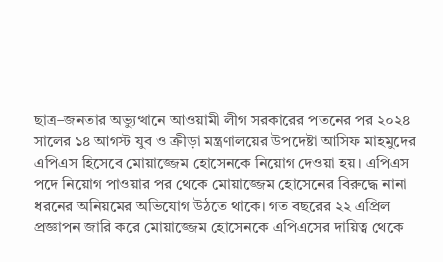ছাত্র–জনতার অভ্যুত্থানে আওয়ামী লীগ সরকারের পতনের পর ২০২৪ সালের ১৪ আগস্ট যুব ও ক্রীড়া মন্ত্রণালয়ের উপদেষ্টা আসিফ মাহমুদের এপিএস হিসেবে মোয়াজ্জেম হোসেনকে নিয়োগ দেওয়া হয়। এপিএস পদে নিয়োগ পাওয়ার পর থেকে মোয়াজ্জেম হোসেনের বিরুদ্ধে নানা ধরনের অনিয়মের অভিযোগ উঠতে থাকে। গত বছরের ২২ এপ্রিল প্রজ্ঞাপন জারি করে মোয়াজ্জেম হোসেনকে এপিএসের দায়িত্ব থেকে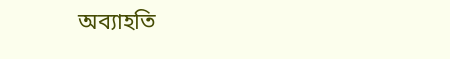অব্যাহতি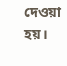দেওয়া হয়।